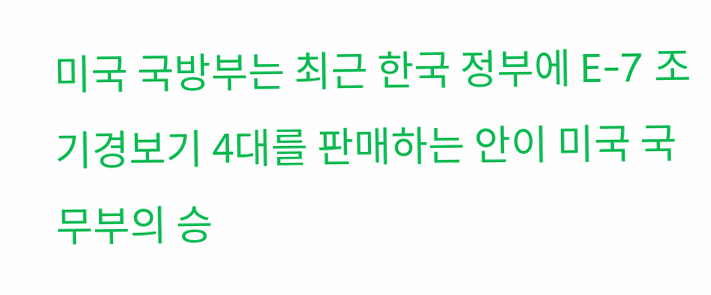미국 국방부는 최근 한국 정부에 E-7 조기경보기 4대를 판매하는 안이 미국 국무부의 승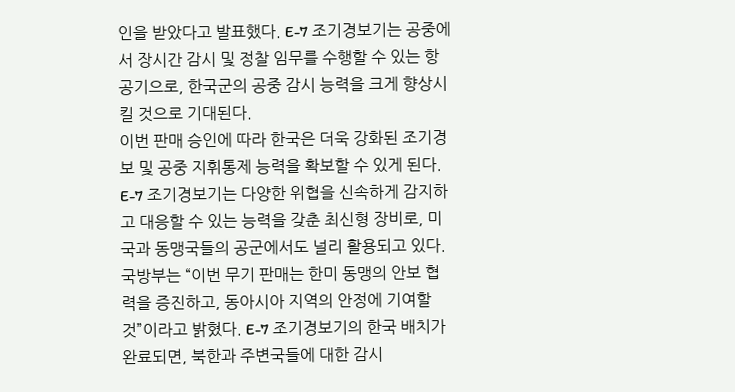인을 받았다고 발표했다. E-7 조기경보기는 공중에서 장시간 감시 및 정찰 임무를 수행할 수 있는 항공기으로, 한국군의 공중 감시 능력을 크게 향상시킬 것으로 기대된다.
이번 판매 승인에 따라 한국은 더욱 강화된 조기경보 및 공중 지휘통제 능력을 확보할 수 있게 된다. E-7 조기경보기는 다양한 위협을 신속하게 감지하고 대응할 수 있는 능력을 갖춘 최신형 장비로, 미국과 동맹국들의 공군에서도 널리 활용되고 있다.
국방부는 “이번 무기 판매는 한미 동맹의 안보 협력을 증진하고, 동아시아 지역의 안정에 기여할 것”이라고 밝혔다. E-7 조기경보기의 한국 배치가 완료되면, 북한과 주변국들에 대한 감시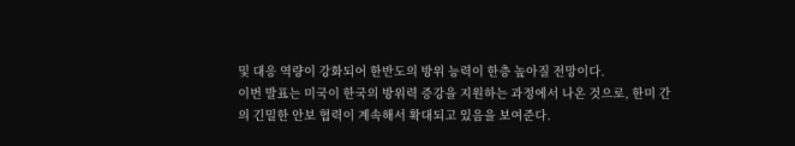및 대응 역량이 강화되어 한반도의 방위 능력이 한층 높아질 전망이다.
이번 발표는 미국이 한국의 방위력 증강을 지원하는 과정에서 나온 것으로, 한미 간의 긴밀한 안보 협력이 계속해서 확대되고 있음을 보여준다.